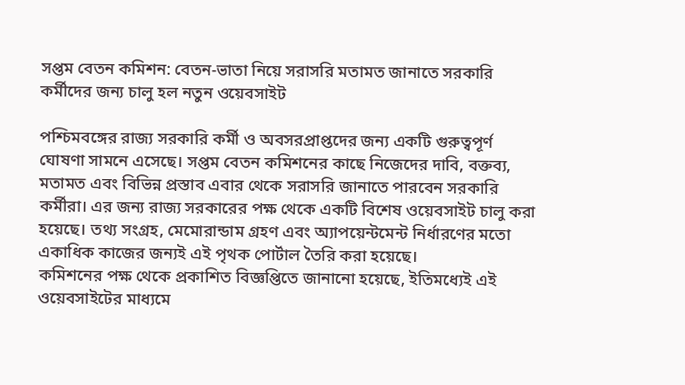সপ্তম বেতন কমিশন: বেতন-ভাতা নিয়ে সরাসরি মতামত জানাতে সরকারি কর্মীদের জন্য চালু হল নতুন ওয়েবসাইট

পশ্চিমবঙ্গের রাজ্য সরকারি কর্মী ও অবসরপ্রাপ্তদের জন্য একটি গুরুত্বপূর্ণ ঘোষণা সামনে এসেছে। সপ্তম বেতন কমিশনের কাছে নিজেদের দাবি, বক্তব্য, মতামত এবং বিভিন্ন প্রস্তাব এবার থেকে সরাসরি জানাতে পারবেন সরকারি কর্মীরা। এর জন্য রাজ্য সরকারের পক্ষ থেকে একটি বিশেষ ওয়েবসাইট চালু করা হয়েছে। তথ্য সংগ্রহ, মেমোরান্ডাম গ্রহণ এবং অ্যাপয়েন্টমেন্ট নির্ধারণের মতো একাধিক কাজের জন্যই এই পৃথক পোর্টাল তৈরি করা হয়েছে।
কমিশনের পক্ষ থেকে প্রকাশিত বিজ্ঞপ্তিতে জানানো হয়েছে, ইতিমধ্যেই এই ওয়েবসাইটের মাধ্যমে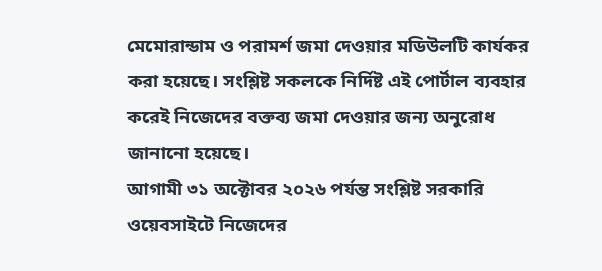মেমোরান্ডাম ও পরামর্শ জমা দেওয়ার মডিউলটি কার্যকর করা হয়েছে। সংশ্লিষ্ট সকলকে নির্দিষ্ট এই পোর্টাল ব্যবহার করেই নিজেদের বক্তব্য জমা দেওয়ার জন্য অনুরোধ জানানো হয়েছে।
আগামী ৩১ অক্টোবর ২০২৬ পর্যন্ত সংশ্লিষ্ট সরকারি ওয়েবসাইটে নিজেদের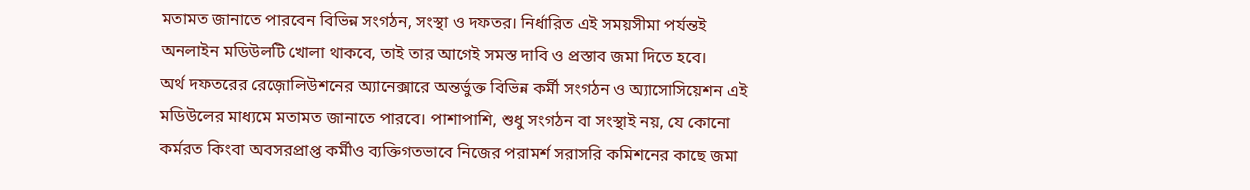মতামত জানাতে পারবেন বিভিন্ন সংগঠন, সংস্থা ও দফতর। নির্ধারিত এই সময়সীমা পর্যন্তই অনলাইন মডিউলটি খোলা থাকবে, তাই তার আগেই সমস্ত দাবি ও প্রস্তাব জমা দিতে হবে।
অর্থ দফতরের রেজ়োলিউশনের অ্যানেক্সারে অন্তর্ভুক্ত বিভিন্ন কর্মী সংগঠন ও অ্যাসোসিয়েশন এই মডিউলের মাধ্যমে মতামত জানাতে পারবে। পাশাপাশি, শুধু সংগঠন বা সংস্থাই নয়, যে কোনো কর্মরত কিংবা অবসরপ্রাপ্ত কর্মীও ব্যক্তিগতভাবে নিজের পরামর্শ সরাসরি কমিশনের কাছে জমা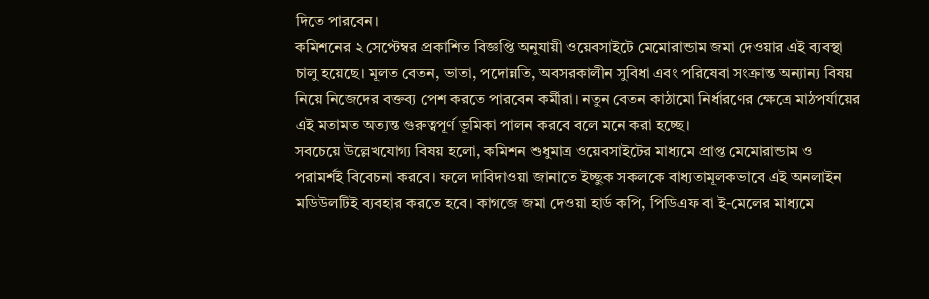দিতে পারবেন।
কমিশনের ২ সেপ্টেম্বর প্রকাশিত বিজ্ঞপ্তি অনুযায়ী ওয়েবসাইটে মেমোরান্ডাম জমা দেওয়ার এই ব্যবস্থা চালু হয়েছে। মূলত বেতন, ভাতা, পদোন্নতি, অবসরকালীন সুবিধা এবং পরিষেবা সংক্রান্ত অন্যান্য বিষয় নিয়ে নিজেদের বক্তব্য পেশ করতে পারবেন কর্মীরা। নতুন বেতন কাঠামো নির্ধারণের ক্ষেত্রে মাঠপর্যায়ের এই মতামত অত্যন্ত গুরুত্বপূর্ণ ভূমিকা পালন করবে বলে মনে করা হচ্ছে।
সবচেয়ে উল্লেখযোগ্য বিষয় হলো, কমিশন শুধুমাত্র ওয়েবসাইটের মাধ্যমে প্রাপ্ত মেমোরান্ডাম ও পরামর্শই বিবেচনা করবে। ফলে দাবিদাওয়া জানাতে ইচ্ছুক সকলকে বাধ্যতামূলকভাবে এই অনলাইন মডিউলটিই ব্যবহার করতে হবে। কাগজে জমা দেওয়া হার্ড কপি, পিডিএফ বা ই-মেলের মাধ্যমে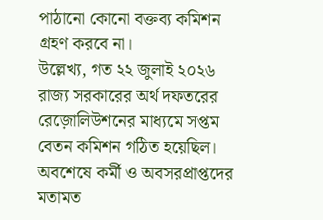পাঠানো কোনো বক্তব্য কমিশন গ্রহণ করবে না।
উল্লেখ্য, গত ২২ জুলাই ২০২৬ রাজ্য সরকারের অর্থ দফতরের রেজ়োলিউশনের মাধ্যমে সপ্তম বেতন কমিশন গঠিত হয়েছিল। অবশেষে কর্মী ও অবসরপ্রাপ্তদের মতামত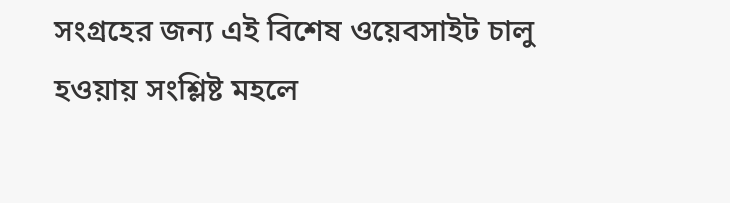সংগ্রহের জন্য এই বিশেষ ওয়েবসাইট চালু হওয়ায় সংশ্লিষ্ট মহলে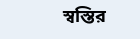স্বস্তির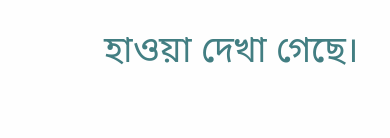হাওয়া দেখা গেছে।